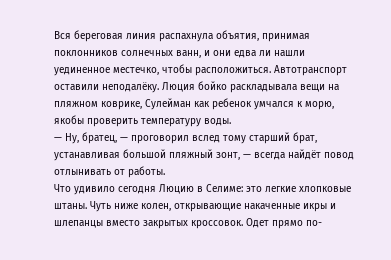Вся береговая линия распахнула объятия, принимая поклонников солнечных ванн, и они едва ли нашли уединенное местечко, чтобы расположиться. Автотранспорт оставили неподалёку. Люция бойко раскладывала вещи на пляжном коврике, Сулейман как ребенок умчался к морю, якобы проверить температуру воды.
— Ну, братец, — проговорил вслед тому старший брат, устанавливая большой пляжный зонт, — всегда найдёт повод отлынивать от работы.
Что удивило сегодня Люцию в Селиме: это легкие хлопковые штаны. Чуть ниже колен, открывающие накаченные икры и шлепанцы вместо закрытых кроссовок. Одет прямо по-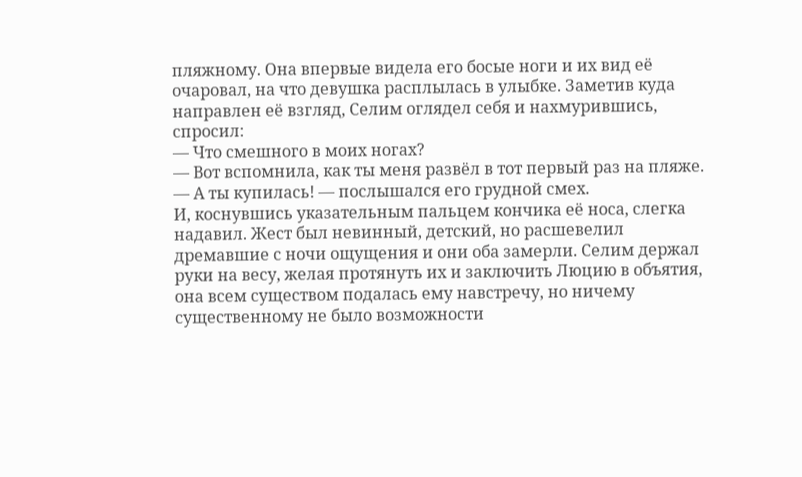пляжному. Она впервые видела его босые ноги и их вид её очаровал, на что девушка расплылась в улыбке. Заметив куда направлен её взгляд, Селим оглядел себя и нахмурившись, спросил:
— Что смешного в моих ногах?
— Вот вспомнила, как ты меня развёл в тот первый раз на пляже.
— А ты купилась! — послышался его грудной смех.
И, коснувшись указательным пальцем кончика её носа, слегка надавил. Жест был невинный, детский, но расшевелил дремавшие с ночи ощущения и они оба замерли. Селим держал руки на весу, желая протянуть их и заключить Люцию в объятия, она всем существом подалась ему навстречу, но ничему существенному не было возможности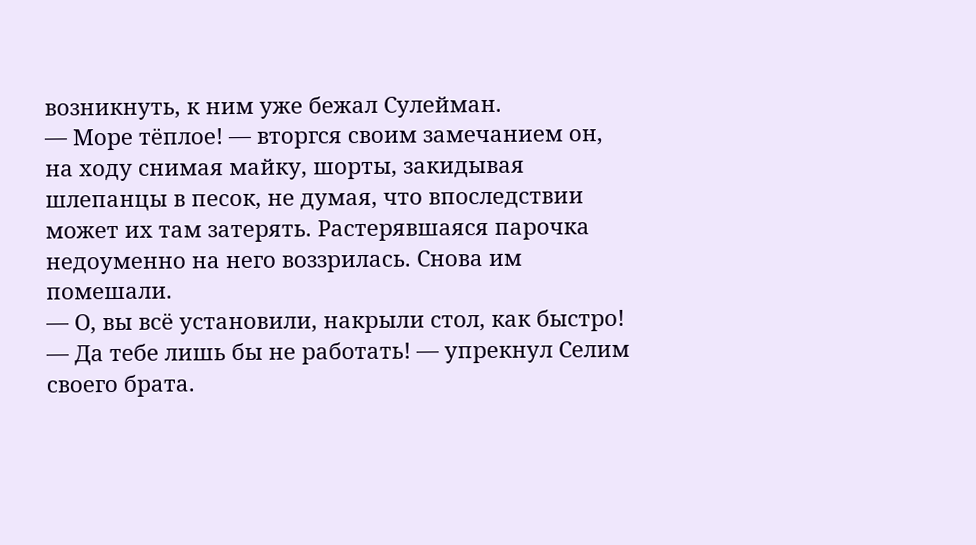возникнуть, к ним уже бежал Сулейман.
— Море тёплое! — вторгся своим замечанием он, на ходу снимая майку, шорты, закидывая шлепанцы в песок, не думая, что впоследствии может их там затерять. Растерявшаяся парочка недоуменно на него воззрилась. Снова им помешали.
— О, вы всё установили, накрыли стол, как быстро!
— Да тебе лишь бы не работать! — упрекнул Селим своего брата.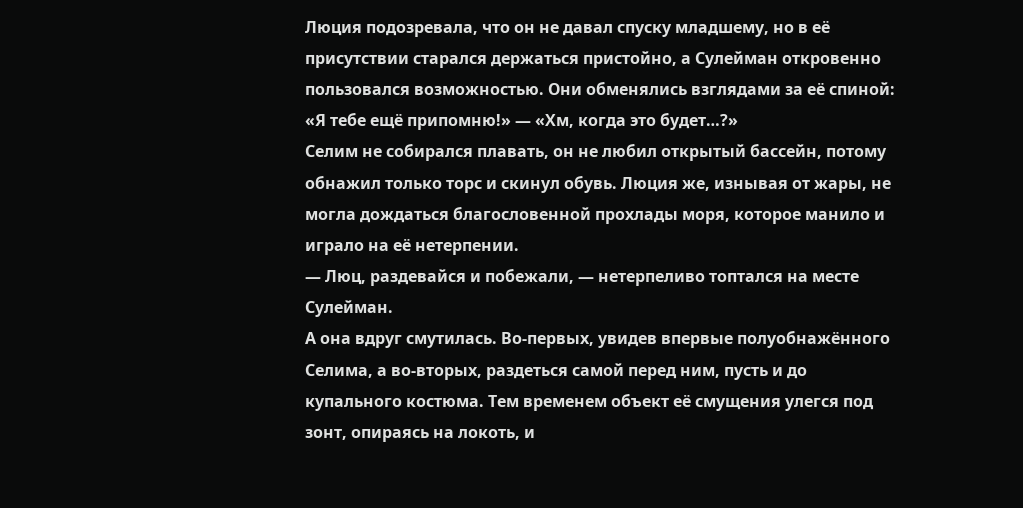Люция подозревала, что он не давал спуску младшему, но в её присутствии старался держаться пристойно, а Сулейман откровенно пользовался возможностью. Они обменялись взглядами за её спиной: «Я тебе ещё припомню!» — «Хм, когда это будет…?»
Селим не собирался плавать, он не любил открытый бассейн, потому обнажил только торс и скинул обувь. Люция же, изнывая от жары, не могла дождаться благословенной прохлады моря, которое манило и играло на её нетерпении.
— Люц, раздевайся и побежали, — нетерпеливо топтался на месте Сулейман.
А она вдруг смутилась. Во-первых, увидев впервые полуобнажённого Селима, а во-вторых, раздеться самой перед ним, пусть и до купального костюма. Тем временем объект её смущения улегся под зонт, опираясь на локоть, и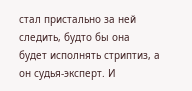стал пристально за ней следить, будто бы она будет исполнять стриптиз, а он судья-эксперт. И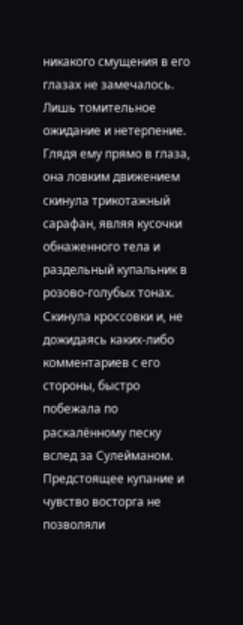никакого смущения в его глазах не замечалось. Лишь томительное ожидание и нетерпение. Глядя ему прямо в глаза, она ловким движением скинула трикотажный сарафан, являя кусочки обнаженного тела и раздельный купальник в розово-голубых тонах. Скинула кроссовки и, не дожидаясь каких-либо комментариев с его стороны, быстро побежала по раскалённому песку вслед за Сулейманом. Предстоящее купание и чувство восторга не позволяли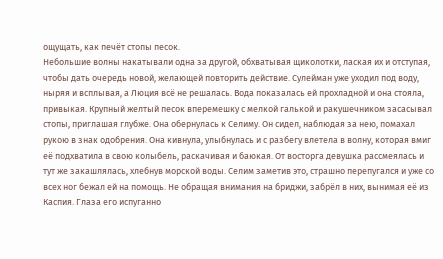ощущать, как печёт стопы песок.
Небольшие волны накатывали одна за другой, обхватывая щиколотки, лаская их и отступая, чтобы дать очередь новой, желающей повторить действие. Сулейман уже уходил под воду, ныряя и всплывая, а Люция всё не решалась. Вода показалась ей прохладной и она стояла, привыкая. Крупный желтый песок вперемешку с мелкой галькой и ракушечником засасывал стопы, приглашая глубже. Она обернулась к Селиму. Он сидел, наблюдая за нею, помахал рукою в знак одобрения. Она кивнула, улыбнулась и с разбегу влетела в волну, которая вмиг её подхватила в свою колыбель, раскачивая и баюкая. От восторга девушка рассмеялась и тут же закашлялась, хлебнув морской воды. Селим заметив это, страшно перепугался и уже со всех ног бежал ей на помощь. Не обращая внимания на бриджи, забрёл в них, вынимая её из Каспия. Глаза его испуганно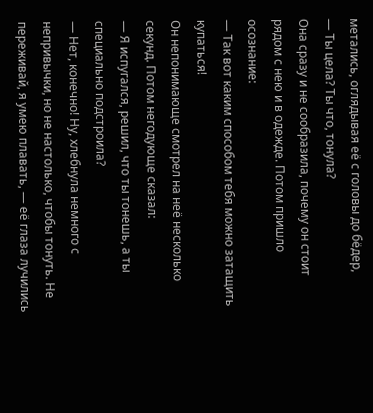метались, оглядывая её с головы до бёдер,
— Ты цела? Ты что, тонула?
Она сразу и не сообразила, почему он стоит рядом с нею и в одежде. Потом пришло осознание:
— Так вот каким способом тебя можно затащить купаться!
Он непонимающе смотрел на неё несколько секунд. Потом негодующе сказал:
— Я испугался, решил, что ты тонешь, а ты специально подстроила?
— Нет, конечно! Ну, хлебнула немного с непривычки, но не настолько, чтобы тонуть. Не переживай, я умею плавать, — её глаза лучились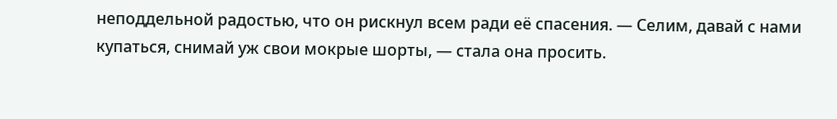неподдельной радостью, что он рискнул всем ради её спасения. — Селим, давай с нами купаться, снимай уж свои мокрые шорты, — стала она просить.